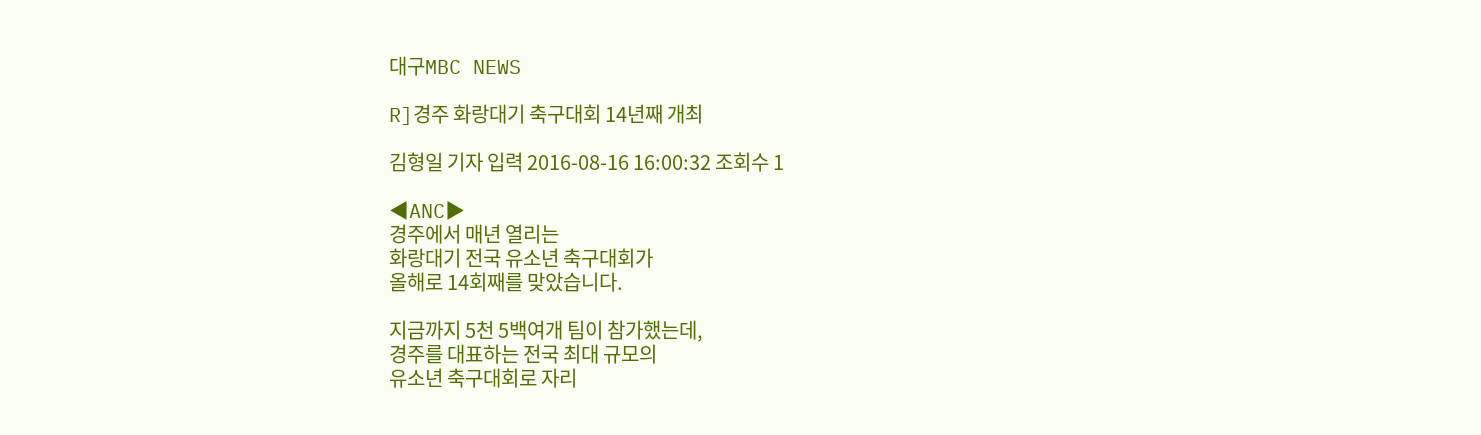대구MBC NEWS

R]경주 화랑대기 축구대회 14년째 개최

김형일 기자 입력 2016-08-16 16:00:32 조회수 1

◀ANC▶
경주에서 매년 열리는
화랑대기 전국 유소년 축구대회가
올해로 14회째를 맞았습니다.

지금까지 5천 5백여개 팀이 참가했는데,
경주를 대표하는 전국 최대 규모의
유소년 축구대회로 자리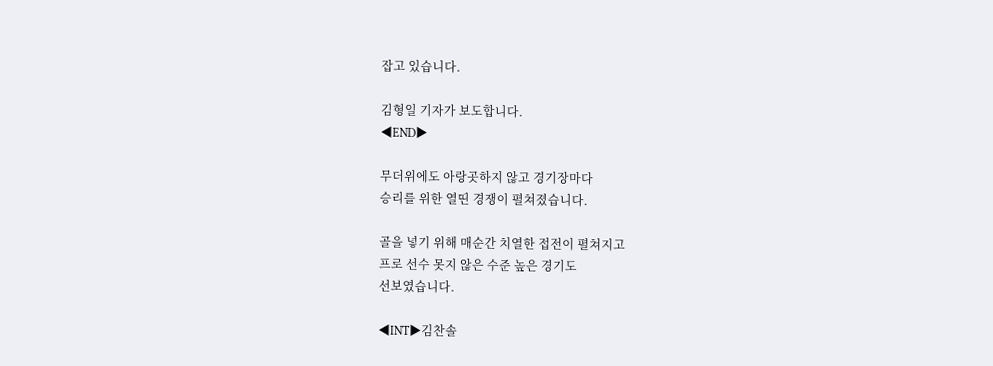잡고 있습니다.

김형일 기자가 보도합니다.
◀END▶

무더위에도 아랑곳하지 않고 경기장마다
승리를 위한 열띤 경쟁이 펼쳐졌습니다.

골을 넣기 위해 매순간 치열한 접전이 펼쳐지고
프로 선수 못지 않은 수준 높은 경기도
선보였습니다.

◀INT▶김찬솔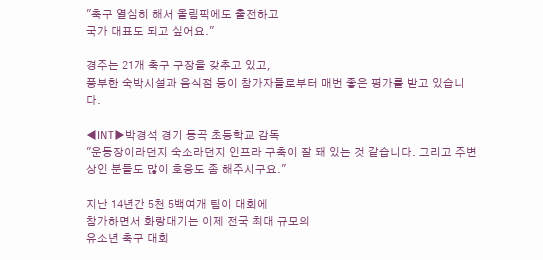"축구 열심히 해서 올림픽에도 출전하고
국가 대표도 되고 싶어요."

경주는 21개 축구 구장을 갖추고 있고,
풍부한 숙박시설과 음식점 등이 참가자들로부터 매번 좋은 평가를 받고 있습니다.

◀INT▶박경석 경기 동곡 초등학교 감독
"운동장이라던지 숙소라던지 인프라 구축이 잘 돼 있는 것 같습니다. 그리고 주변 상인 분들도 많이 호응도 좀 해주시구요."

지난 14년간 5천 5백여개 팀이 대회에
참가하면서 화랑대기는 이제 전국 최대 규모의
유소년 축구 대회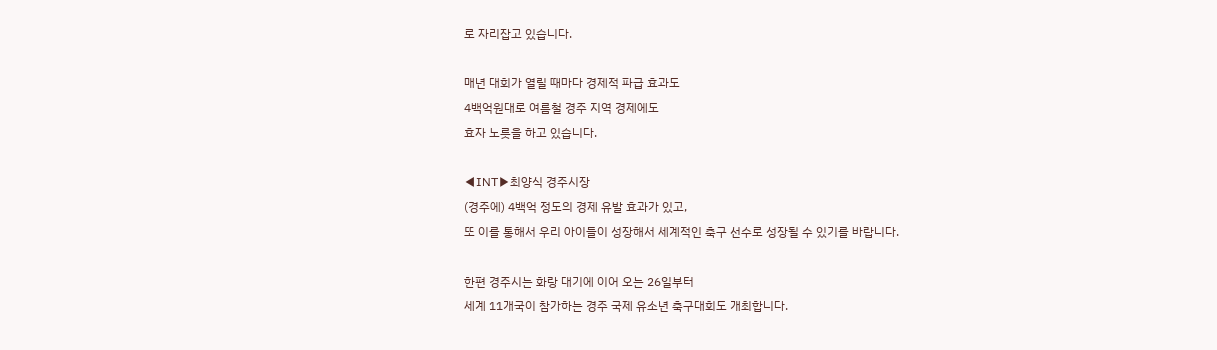로 자리잡고 있습니다.

매년 대회가 열릴 때마다 경제적 파급 효과도
4백억원대로 여름철 경주 지역 경제에도
효자 노릇을 하고 있습니다.

◀INT▶최양식 경주시장
(경주에) 4백억 정도의 경제 유발 효과가 있고,
또 이를 통해서 우리 아이들이 성장해서 세계적인 축구 선수로 성장될 수 있기를 바랍니다.

한편 경주시는 화랑 대기에 이어 오는 26일부터
세계 11개국이 참가하는 경주 국제 유소년 축구대회도 개최합니다.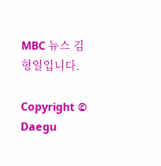MBC 뉴스 김형일입니다.

Copyright © Daegu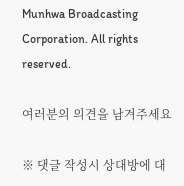Munhwa Broadcasting Corporation. All rights reserved.

여러분의 의견을 남겨주세요

※ 댓글 작성시 상대방에 대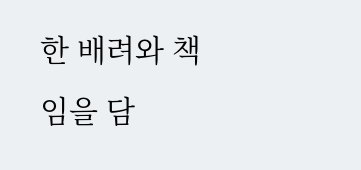한 배려와 책임을 담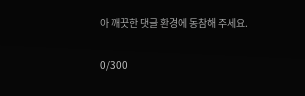아 깨끗한 댓글 환경에 동참해 주세요.

0/300